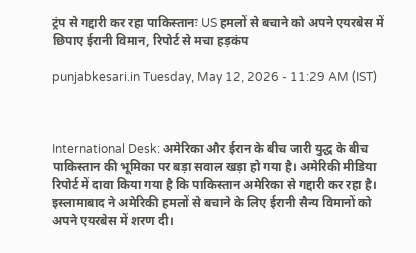ट्रंप से गद्दारी कर रहा पाकिस्तानः US हमलों से बचाने को अपने एयरबेस में छिपाए ईरानी विमान, रिपोर्ट से मचा हड़कंप

punjabkesari.in Tuesday, May 12, 2026 - 11:29 AM (IST)



International Desk: अमेरिका और ईरान के बीच जारी युद्ध के बीच पाकिस्तान की भूमिका पर बड़ा सवाल खड़ा हो गया है। अमेरिकी मीडिया रिपोर्ट में दावा किया गया है कि पाकिस्तान अमेरिका से गद्दारी कर रहा है।  इस्लामाबाद ने अमेरिकी हमलों से बचाने के लिए ईरानी सैन्य विमानों को अपने एयरबेस में शरण दी।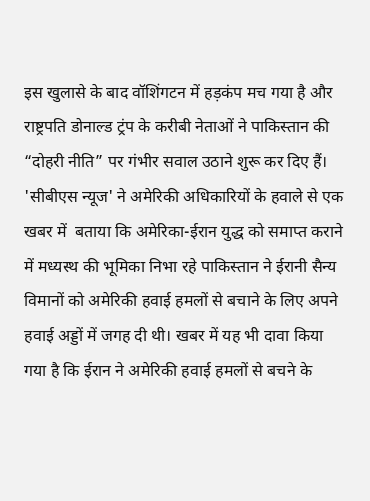इस खुलासे के बाद वॉशिंगटन में हड़कंप मच गया है और राष्ट्रपति डोनाल्ड ट्रंप के करीबी नेताओं ने पाकिस्तान की “दोहरी नीति” पर गंभीर सवाल उठाने शुरू कर दिए हैं। 'सीबीएस न्यूज' ने अमेरिकी अधिकारियों के हवाले से एक खबर में  बताया कि अमेरिका-ईरान युद्ध को समाप्त कराने में मध्यस्थ की भूमिका निभा रहे पाकिस्तान ने ईरानी सैन्य विमानों को अमेरिकी हवाई हमलों से बचाने के लिए अपने हवाई अड्डों में जगह दी थी। खबर में यह भी दावा किया गया है कि ईरान ने अमेरिकी हवाई हमलों से बचने के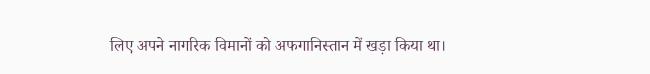लिए अपने नागरिक विमानों को अफगानिस्तान में खड़ा किया था।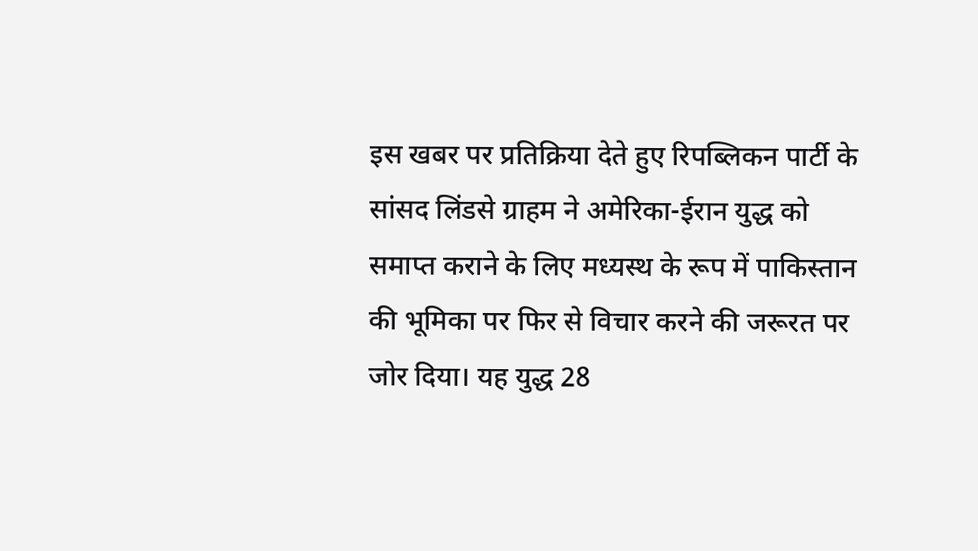इस खबर पर प्रतिक्रिया देते हुए रिपब्लिकन पार्टी के सांसद लिंडसे ग्राहम ने अमेरिका-ईरान युद्ध को समाप्त कराने के लिए मध्यस्थ के रूप में पाकिस्तान की भूमिका पर फिर से विचार करने की जरूरत पर जोर दिया। यह युद्ध 28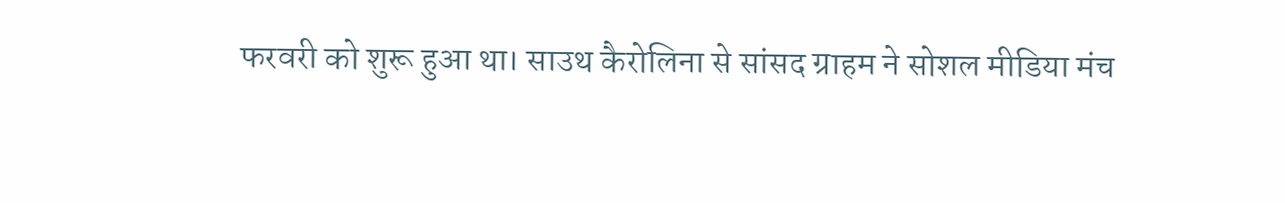फरवरी को शुरू हुआ था। साउथ कैरोलिना से सांसद ग्राहम ने सोशल मीडिया मंच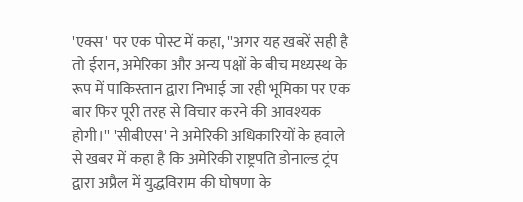'एक्स' पर एक पोस्ट में कहा, ''अगर यह खबरें सही है तो ईरान, अमेरिका और अन्य पक्षों के बीच मध्यस्थ के रूप में पाकिस्तान द्वारा निभाई जा रही भूमिका पर एक बार फिर पूरी तरह से विचार करने की आवश्यक होगी।'' 'सीबीएस' ने अमेरिकी अधिकारियों के हवाले से खबर में कहा है कि अमेरिकी राष्ट्रपति डोनाल्ड ट्रंप द्वारा अप्रैल में युद्धविराम की घोषणा के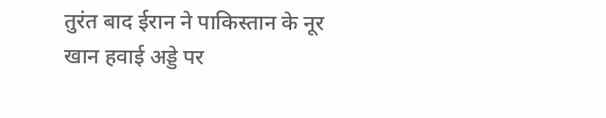तुरंत बाद ईरान ने पाकिस्तान के नूर खान हवाई अड्डे पर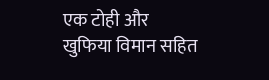एक टोही और खुफिया विमान सहित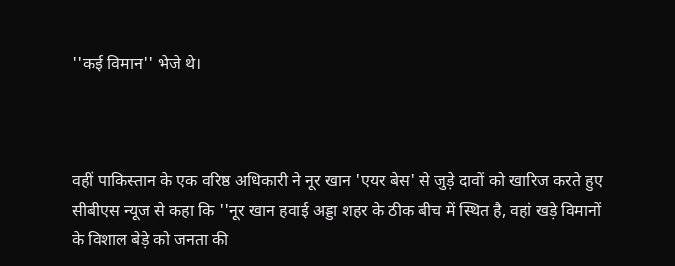''कई विमान'' भेजे थे।



वहीं पाकिस्तान के एक वरिष्ठ अधिकारी ने नूर खान 'एयर बेस' से जुड़े दावों को खारिज करते हुए सीबीएस न्यूज से कहा कि ''नूर खान हवाई अड्डा शहर के ठीक बीच में स्थित है, वहां खड़े विमानों के विशाल बेड़े को जनता की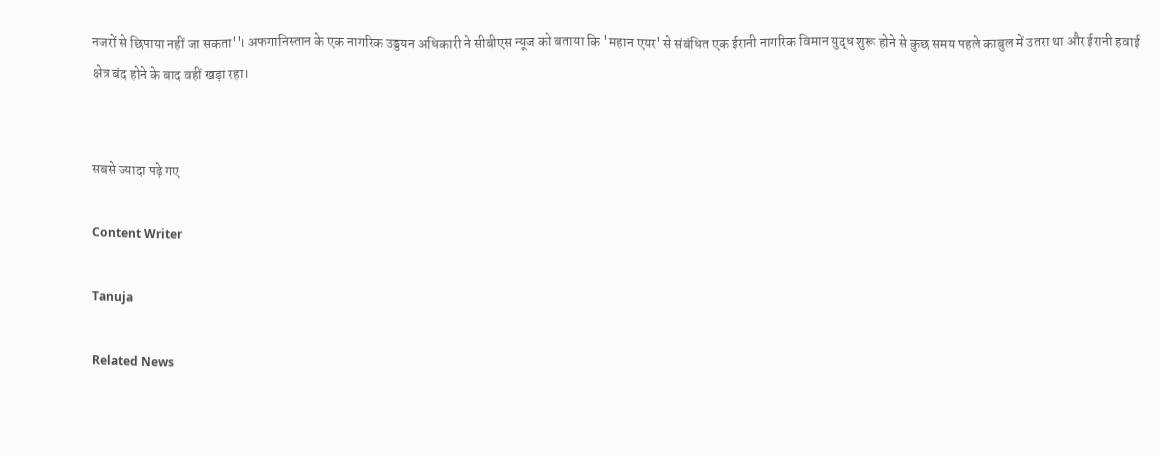नजरों से छिपाया नहीं जा सकता''। अफगानिस्तान के एक नागरिक उड्डयन अधिकारी ने सीबीएस न्यूज को बताया कि 'महान एयर' से संबंधित एक ईरानी नागरिक विमान युद्ध शुरू होने से कुछ समय पहले काबुल में उतरा था और ईरानी हवाई क्षेत्र बंद होने के बाद वहीं खड़ा रहा।


सबसे ज्यादा पढ़े गए

Content Writer

Tanuja

Related News